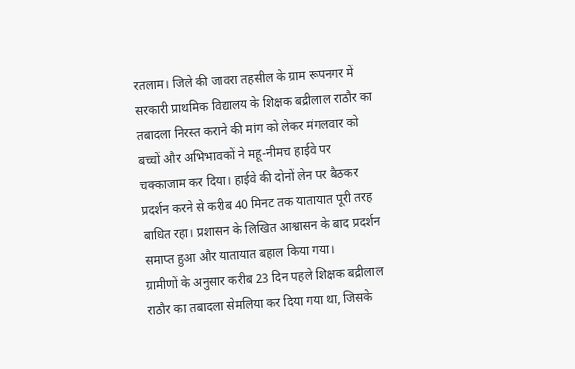रतलाम। जिले की जावरा तहसील के ग्राम रूपनगर में सरकारी प्राथमिक विद्यालय के शिक्षक बद्रीलाल राठौर का तबादला निरस्त कराने की मांग को लेकर मंगलवार को बच्चों और अभिभावकों ने महू-नीमच हाईवे पर चक्काजाम कर दिया। हाईवे की दोनों लेन पर बैठकर प्रदर्शन करने से करीब 40 मिनट तक यातायात पूरी तरह बाधित रहा। प्रशासन के लिखित आश्वासन के बाद प्रदर्शन समाप्त हुआ और यातायात बहाल किया गया।
ग्रामीणों के अनुसार करीब 23 दिन पहले शिक्षक बद्रीलाल राठौर का तबादला सेमलिया कर दिया गया था, जिसके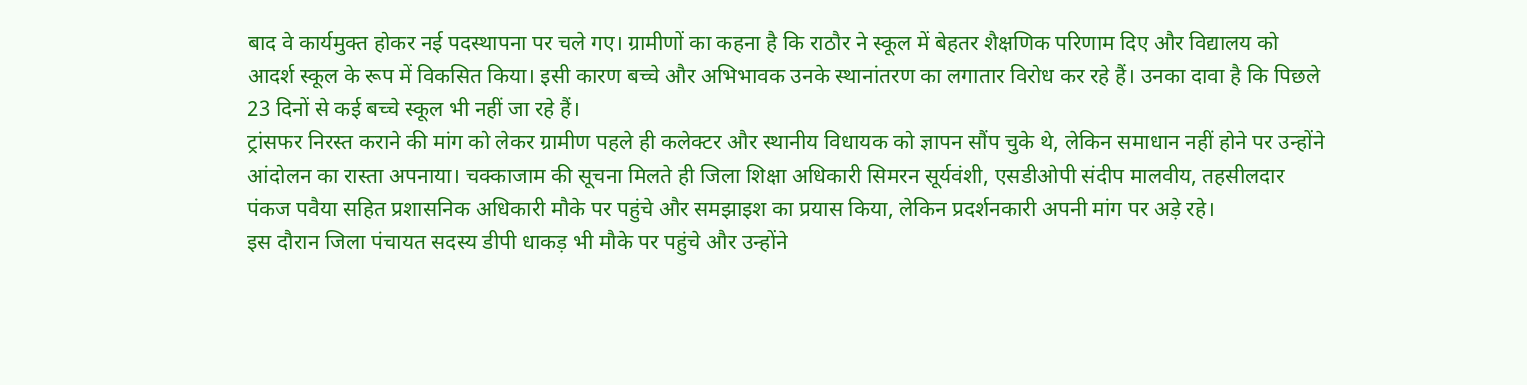बाद वे कार्यमुक्त होकर नई पदस्थापना पर चले गए। ग्रामीणों का कहना है कि राठौर ने स्कूल में बेहतर शैक्षणिक परिणाम दिए और विद्यालय को आदर्श स्कूल के रूप में विकसित किया। इसी कारण बच्चे और अभिभावक उनके स्थानांतरण का लगातार विरोध कर रहे हैं। उनका दावा है कि पिछले 23 दिनों से कई बच्चे स्कूल भी नहीं जा रहे हैं।
ट्रांसफर निरस्त कराने की मांग को लेकर ग्रामीण पहले ही कलेक्टर और स्थानीय विधायक को ज्ञापन सौंप चुके थे, लेकिन समाधान नहीं होने पर उन्होंने आंदोलन का रास्ता अपनाया। चक्काजाम की सूचना मिलते ही जिला शिक्षा अधिकारी सिमरन सूर्यवंशी, एसडीओपी संदीप मालवीय, तहसीलदार पंकज पवैया सहित प्रशासनिक अधिकारी मौके पर पहुंचे और समझाइश का प्रयास किया, लेकिन प्रदर्शनकारी अपनी मांग पर अड़े रहे।
इस दौरान जिला पंचायत सदस्य डीपी धाकड़ भी मौके पर पहुंचे और उन्होंने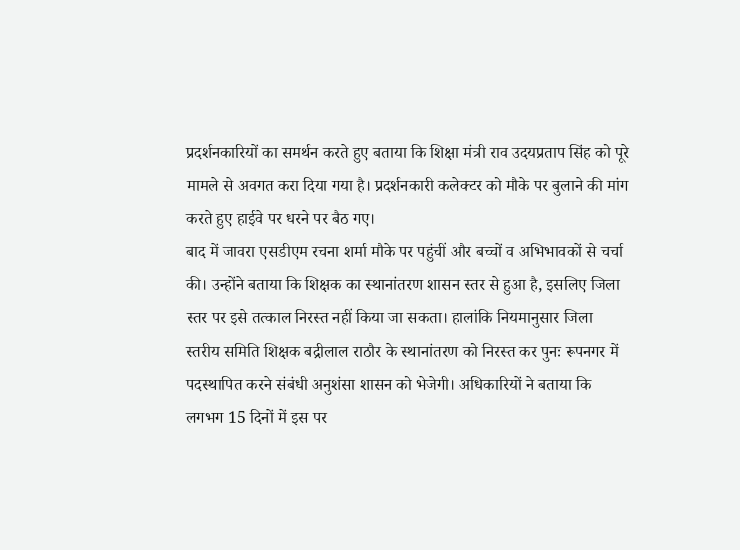प्रदर्शनकारियों का समर्थन करते हुए बताया कि शिक्षा मंत्री राव उदयप्रताप सिंह को पूरे मामले से अवगत करा दिया गया है। प्रदर्शनकारी कलेक्टर को मौके पर बुलाने की मांग करते हुए हाईवे पर धरने पर बैठ गए।
बाद में जावरा एसडीएम रचना शर्मा मौके पर पहुंचीं और बच्चों व अभिभावकों से चर्चा की। उन्होंने बताया कि शिक्षक का स्थानांतरण शासन स्तर से हुआ है, इसलिए जिला स्तर पर इसे तत्काल निरस्त नहीं किया जा सकता। हालांकि नियमानुसार जिला स्तरीय समिति शिक्षक बद्रीलाल राठौर के स्थानांतरण को निरस्त कर पुनः रूपनगर में पदस्थापित करने संबंधी अनुशंसा शासन को भेजेगी। अधिकारियों ने बताया कि लगभग 15 दिनों में इस पर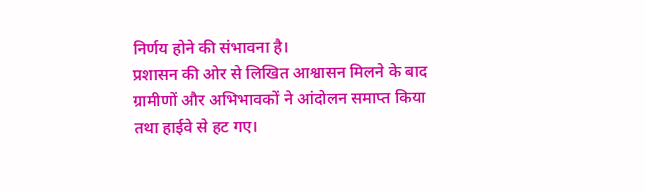निर्णय होने की संभावना है।
प्रशासन की ओर से लिखित आश्वासन मिलने के बाद ग्रामीणों और अभिभावकों ने आंदोलन समाप्त किया तथा हाईवे से हट गए।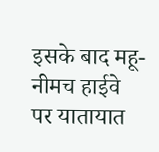इसके बाद महू-नीमच हाईवे पर यातायात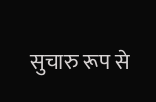सुचारु रूप से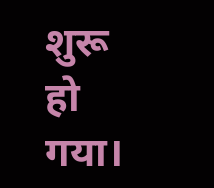शुरू हो गया।